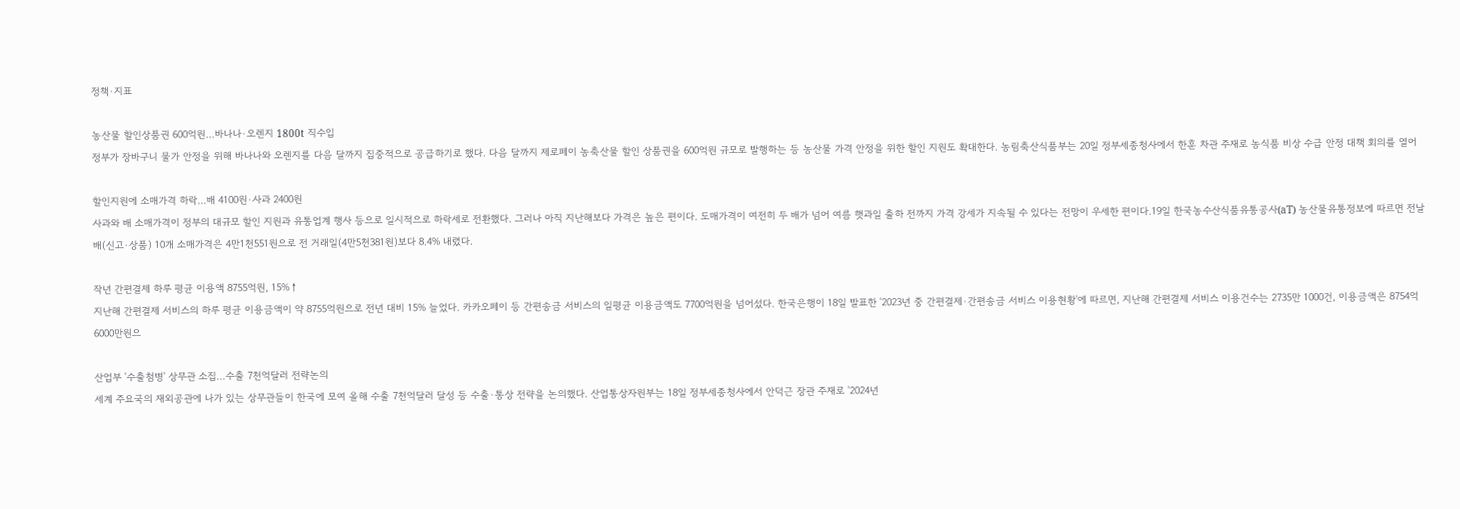정책·지표

농산물 할인상품권 600억원…바나나·오렌지 1800t 직수입
정부가 장바구니 물가 안정을 위해 바나나와 오렌지를 다음 달까지 집중적으로 공급하기로 했다. 다음 달까지 제로페이 농축산물 할인 상품권을 600억원 규모로 발행하는 등 농산물 가격 안정을 위한 할인 지원도 확대한다. 농림축산식품부는 20일 정부세종청사에서 한훈 차관 주재로 농식품 비상 수급 안정 대책 회의를 열어

할인지원에 소매가격 하락…배 4100원·사과 2400원
사과와 배 소매가격이 정부의 대규모 할인 지원과 유통업계 행사 등으로 일시적으로 하락세로 전환했다. 그러나 아직 지난해보다 가격은 높은 편이다. 도매가격이 여전히 두 배가 넘어 여름 햇과일 출하 전까지 가격 강세가 지속될 수 있다는 전망이 우세한 편이다.19일 한국농수산식품유통공사(aT) 농산물유통정보에 따르면 전날 배(신고·상품) 10개 소매가격은 4만1천551원으로 전 거래일(4만5천381원)보다 8.4% 내렸다.

작년 간편결제 하루 평균 이용액 8755억원, 15%↑
지난해 간편결제 서비스의 하루 평균 이용금액이 약 8755억원으로 전년 대비 15% 늘었다. 카카오페이 등 간편송금 서비스의 일평균 이용금액도 7700억원을 넘어섰다. 한국은행이 18일 발표한 '2023년 중 간편결제·간편송금 서비스 이용현황'에 따르면, 지난해 간편결제 서비스 이용건수는 2735만 1000건, 이용금액은 8754억6000만원으

산업부 '수출첨병' 상무관 소집…수출 7천억달러 전략논의
세계 주요국의 재외공관에 나가 있는 상무관들이 한국에 모여 올해 수출 7천억달러 달성 등 수출·통상 전략을 논의했다. 산업통상자원부는 18일 정부세종청사에서 안덕근 장관 주재로 '2024년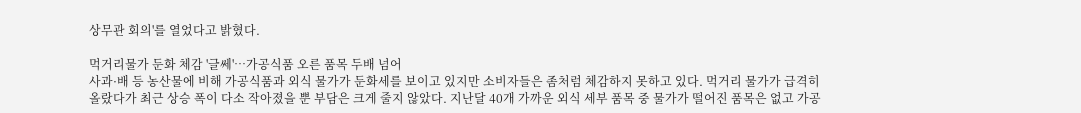상무관 회의'를 열었다고 밝혔다.

먹거리물가 둔화 체감 '글쎄'…가공식품 오른 품목 두배 넘어
사과·배 등 농산물에 비해 가공식품과 외식 물가가 둔화세를 보이고 있지만 소비자들은 좀처럼 체감하지 못하고 있다. 먹거리 물가가 급격히 올랐다가 최근 상승 폭이 다소 작아졌을 뿐 부담은 크게 줄지 않았다. 지난달 40개 가까운 외식 세부 품목 중 물가가 떨어진 품목은 없고 가공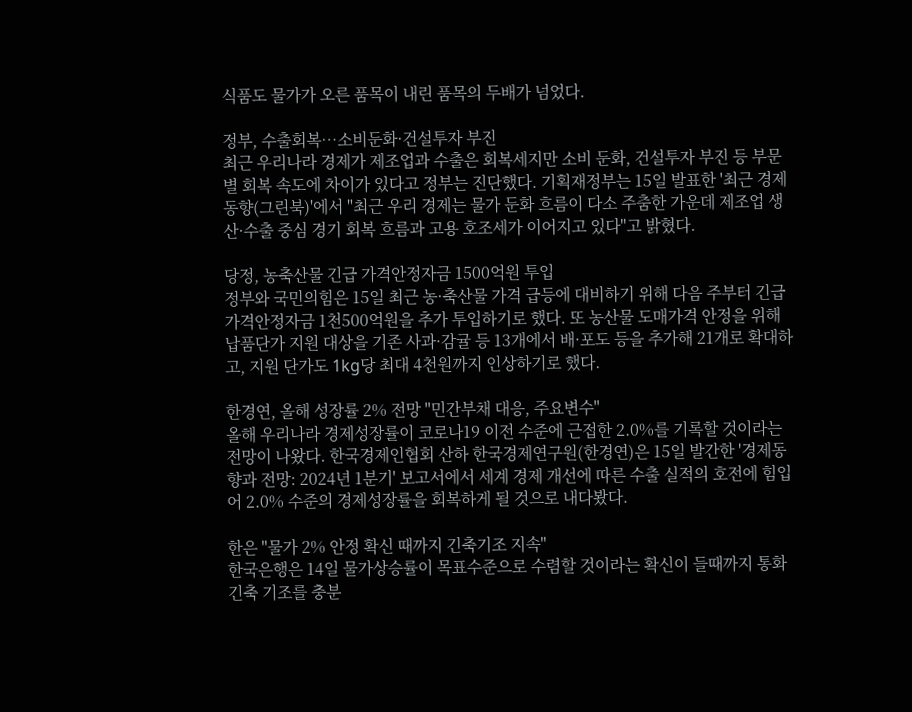식품도 물가가 오른 품목이 내린 품목의 두배가 넘었다.

정부, 수출회복…소비둔화·건설투자 부진
최근 우리나라 경제가 제조업과 수출은 회복세지만 소비 둔화, 건설투자 부진 등 부문별 회복 속도에 차이가 있다고 정부는 진단했다. 기획재정부는 15일 발표한 '최근 경제동향(그린북)'에서 "최근 우리 경제는 물가 둔화 흐름이 다소 주춤한 가운데 제조업 생산·수출 중심 경기 회복 흐름과 고용 호조세가 이어지고 있다"고 밝혔다.

당정, 농축산물 긴급 가격안정자금 1500억원 투입
정부와 국민의힘은 15일 최근 농·축산물 가격 급등에 대비하기 위해 다음 주부터 긴급 가격안정자금 1천500억원을 추가 투입하기로 했다. 또 농산물 도매가격 안정을 위해 납품단가 지원 대상을 기존 사과·감귤 등 13개에서 배·포도 등을 추가해 21개로 확대하고, 지원 단가도 1kg당 최대 4천원까지 인상하기로 했다.

한경연, 올해 성장률 2% 전망 "민간부채 대응, 주요변수"
올해 우리나라 경제성장률이 코로나19 이전 수준에 근접한 2.0%를 기록할 것이라는 전망이 나왔다. 한국경제인협회 산하 한국경제연구원(한경연)은 15일 발간한 '경제동향과 전망: 2024년 1분기' 보고서에서 세계 경제 개선에 따른 수출 실적의 호전에 힘입어 2.0% 수준의 경제성장률을 회복하게 될 것으로 내다봤다.

한은 "물가 2% 안정 확신 때까지 긴축기조 지속"
한국은행은 14일 물가상승률이 목표수준으로 수렴할 것이라는 확신이 들때까지 통화긴축 기조를 충분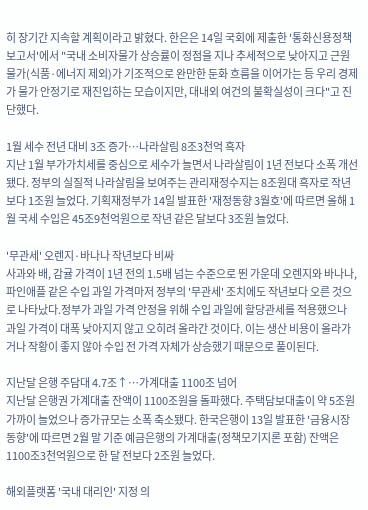히 장기간 지속할 계획이라고 밝혔다. 한은은 14일 국회에 제출한 '통화신용정책 보고서'에서 "국내 소비자물가 상승률이 정점을 지나 추세적으로 낮아지고 근원물가(식품·에너지 제외)가 기조적으로 완만한 둔화 흐름을 이어가는 등 우리 경제가 물가 안정기로 재진입하는 모습이지만, 대내외 여건의 불확실성이 크다"고 진단했다.

1월 세수 전년 대비 3조 증가…나라살림 8조3천억 흑자
지난 1월 부가가치세를 중심으로 세수가 늘면서 나라살림이 1년 전보다 소폭 개선됐다. 정부의 실질적 나라살림을 보여주는 관리재정수지는 8조원대 흑자로 작년보다 1조원 늘었다. 기획재정부가 14일 발표한 '재정동향 3월호'에 따르면 올해 1월 국세 수입은 45조9천억원으로 작년 같은 달보다 3조원 늘었다.

'무관세' 오렌지·바나나 작년보다 비싸
사과와 배, 감귤 가격이 1년 전의 1.5배 넘는 수준으로 뛴 가운데 오렌지와 바나나, 파인애플 같은 수입 과일 가격마저 정부의 '무관세' 조치에도 작년보다 오른 것으로 나타났다.정부가 과일 가격 안정을 위해 수입 과일에 할당관세를 적용했으나 과일 가격이 대폭 낮아지지 않고 오히려 올라간 것이다. 이는 생산 비용이 올라가거나 작황이 좋지 않아 수입 전 가격 자체가 상승했기 때문으로 풀이된다.

지난달 은행 주담대 4.7조↑…가계대출 1100조 넘어
지난달 은행권 가계대출 잔액이 1100조원을 돌파했다. 주택담보대출이 약 5조원 가까이 늘었으나 증가규모는 소폭 축소됐다. 한국은행이 13일 발표한 '금융시장 동향'에 따르면 2월 말 기준 예금은행의 가계대출(정책모기지론 포함) 잔액은 1100조3천억원으로 한 달 전보다 2조원 늘었다.

해외플랫폼 '국내 대리인' 지정 의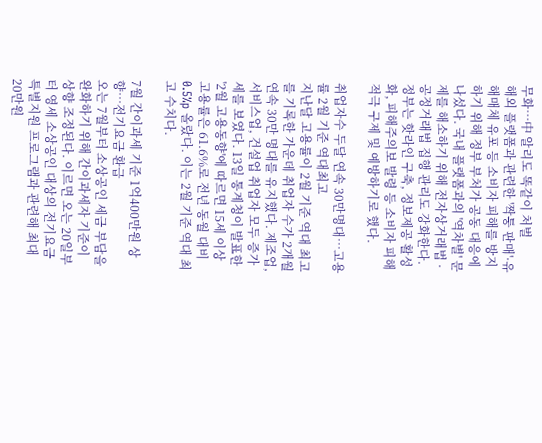무화…中 알리도 똑같이 처벌
해외 플랫폼과 관련한 '짝퉁 판매'·유해매체 유포 등 소비자 피해를 방지하기 위해 정부 부처가 공동 대응에 나섰다. 국내 플랫폼과의 '역차별' 문제를 해소하기 위해 전자상거래법 ·공정거래법 집행 관리도 강화한다. 정부는 핫라인 구축, 정보제공 활성화, 피해주의보 발령 등 소비자 피해 적극 구제 및 예방하기로 했다.

취업자수 두달 연속 30만명대…고용률 2월 기준 역대최고
지난달 고용률이 2월 기준 역대 최고를 기록한 가운데 취업자 수가 2개월 연속 30만 명대를 유지했다. 제조업, 서비스업, 건설업 취업자 모두 증가세를 보였다. 13일 통계청이 발표한 '2월 고용동향'에 따르면 15세 이상 고용률은 61.6%로 전년 동월 대비 0.5%p 올랐다. 이는 2월 기준 역대 최고 수치다.

7월 간이과세 기준 1억400만원 상향…전기요금 환급
오는 7월부터 소상공인 세금 부담을 완화하기 위해 간이과세자 기준이 상향 조정된다. 이르면 오는 20일부터 영세 소상공인 대상의 전기요금 특별지원 프로그램과 관련해 최대 20만원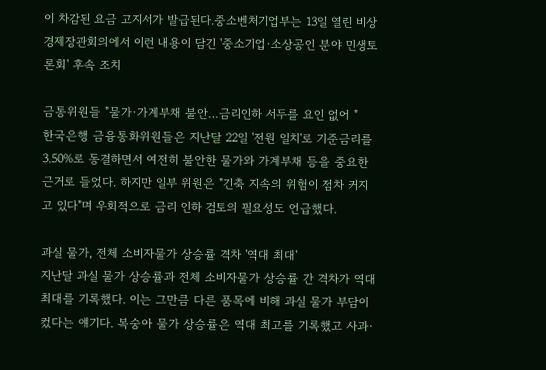이 차감된 요금 고지서가 발급된다.중소벤처기업부는 13일 열린 비상경제장관회의에서 이런 내용이 담긴 '중소기업·소상공인 분야 민생토론회' 후속 조치

금통위원들 "물가·가계부채 불안…금리인하 서두를 요인 없어 "
한국은행 금융통화위원들은 지난달 22일 '전원 일치'로 기준금리를 3.50%로 동결하면서 여전히 불안한 물가와 가계부채 등을 중요한 근거로 들었다. 하지만 일부 위원은 "긴축 지속의 위험이 점차 커지고 있다"며 우회적으로 금리 인하 검토의 필요성도 언급했다.

과실 물가, 전체 소비자물가 상승률 격차 '역대 최대'
지난달 과실 물가 상승률과 전체 소비자물가 상승률 간 격차가 역대 최대를 기록했다. 이는 그만큼 다른 품목에 비해 과실 물가 부담이 컸다는 얘기다. 복숭아 물가 상승률은 역대 최고를 기록했고 사과·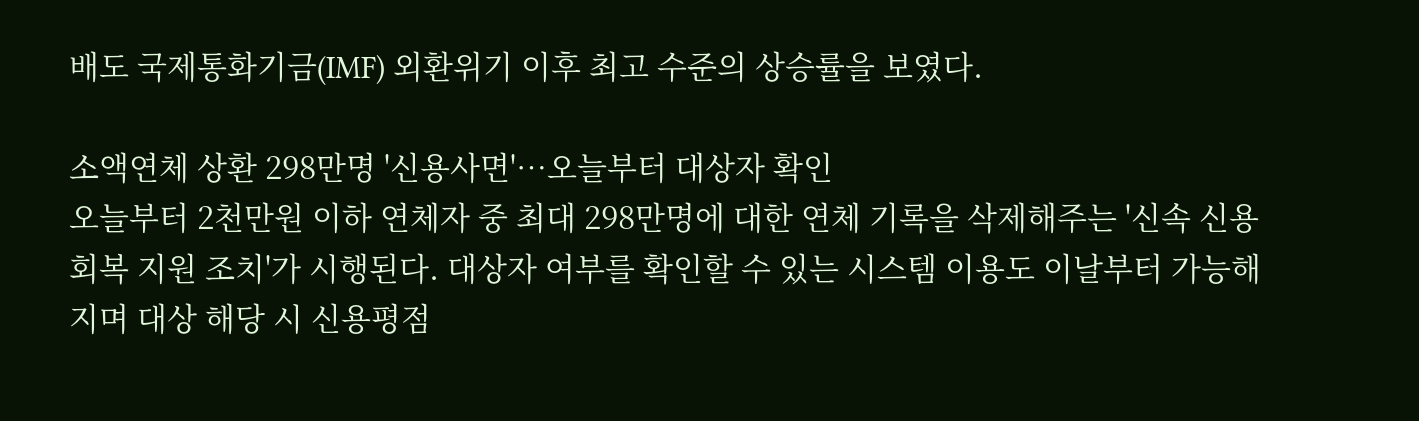배도 국제통화기금(IMF) 외환위기 이후 최고 수준의 상승률을 보였다.

소액연체 상환 298만명 '신용사면'…오늘부터 대상자 확인
오늘부터 2천만원 이하 연체자 중 최대 298만명에 대한 연체 기록을 삭제해주는 '신속 신용회복 지원 조치'가 시행된다. 대상자 여부를 확인할 수 있는 시스템 이용도 이날부터 가능해지며 대상 해당 시 신용평점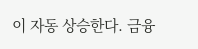이 자동 상승한다. 금융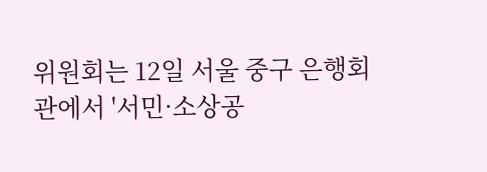위원회는 12일 서울 중구 은행회관에서 '서민·소상공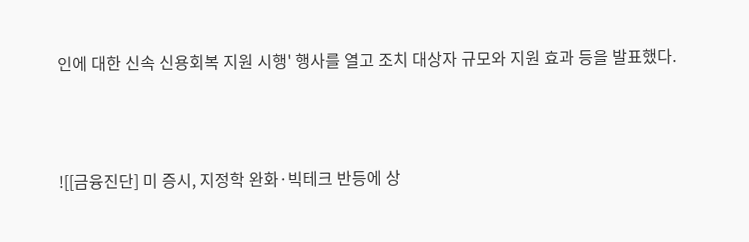인에 대한 신속 신용회복 지원 시행' 행사를 열고 조치 대상자 규모와 지원 효과 등을 발표했다.



![[금융진단] 미 증시, 지정학 완화·빅테크 반등에 상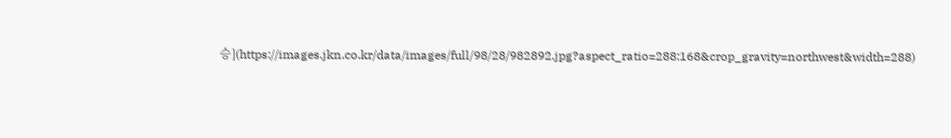승](https://images.jkn.co.kr/data/images/full/98/28/982892.jpg?aspect_ratio=288:168&crop_gravity=northwest&width=288)